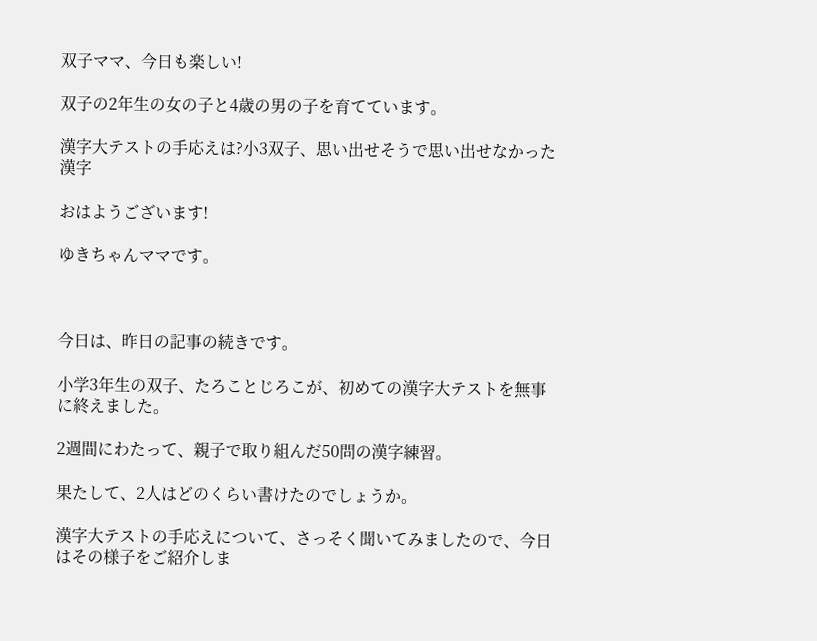双子ママ、今日も楽しい!

双子の2年生の女の子と4歳の男の子を育てています。

漢字大テストの手応えは?小3双子、思い出せそうで思い出せなかった漢字

おはようございます!

ゆきちゃんママです。



今日は、昨日の記事の続きです。

小学3年生の双子、たろことじろこが、初めての漢字大テストを無事に終えました。

2週間にわたって、親子で取り組んだ50問の漢字練習。

果たして、2人はどのくらい書けたのでしょうか。

漢字大テストの手応えについて、さっそく聞いてみましたので、今日はその様子をご紹介しま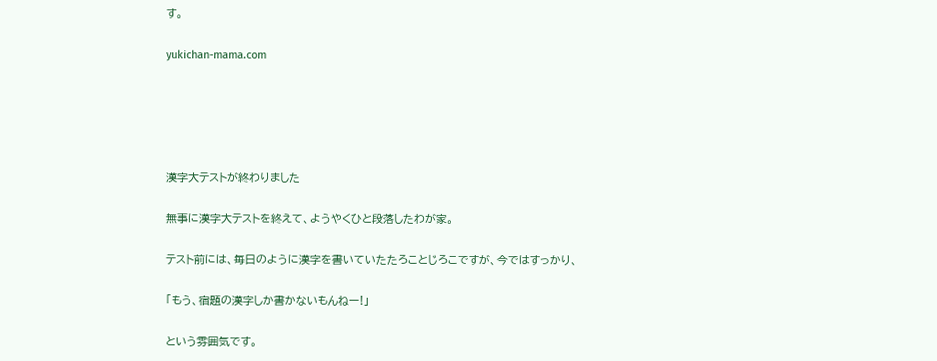す。

yukichan-mama.com





漢字大テストが終わりました

無事に漢字大テストを終えて、ようやくひと段落したわが家。

テスト前には、毎日のように漢字を書いていたたろことじろこですが、今ではすっかり、

「もう、宿題の漢字しか書かないもんねー!」

という雰囲気です。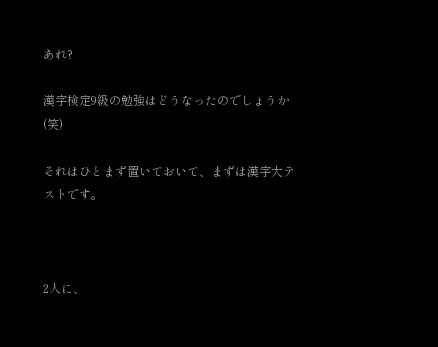あれ?

漢字検定9級の勉強はどうなったのでしょうか(笑)

それはひとまず置いておいて、まずは漢字大テストです。



2人に、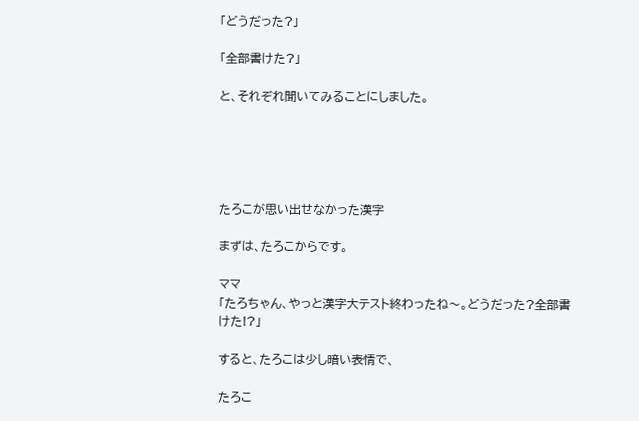「どうだった?」

「全部書けた?」

と、それぞれ聞いてみることにしました。





たろこが思い出せなかった漢字

まずは、たろこからです。

ママ
「たろちゃん、やっと漢字大テスト終わったね〜。どうだった?全部書けた!?」

すると、たろこは少し暗い表情で、

たろこ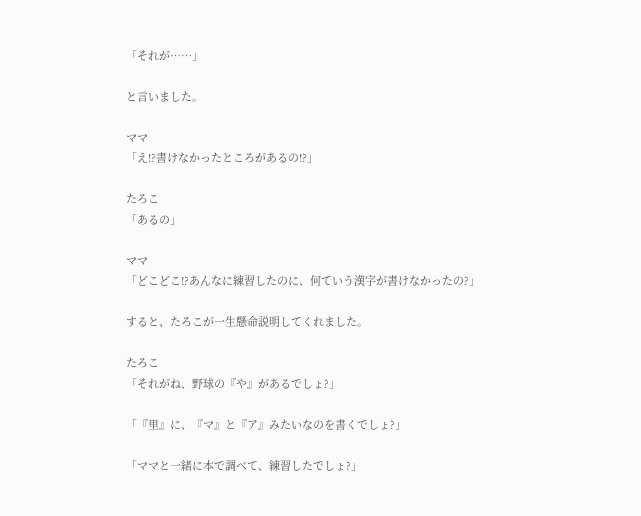「それが……」

と言いました。

ママ
「え!?書けなかったところがあるの!?」

たろこ
「あるの」

ママ
「どこどこ!?あんなに練習したのに、何ていう漢字が書けなかったの?」

すると、たろこが一生懸命説明してくれました。

たろこ
「それがね、野球の『や』があるでしょ?」

「『里』に、『マ』と『ア』みたいなのを書くでしょ?」

「ママと一緒に本で調べて、練習したでしょ?」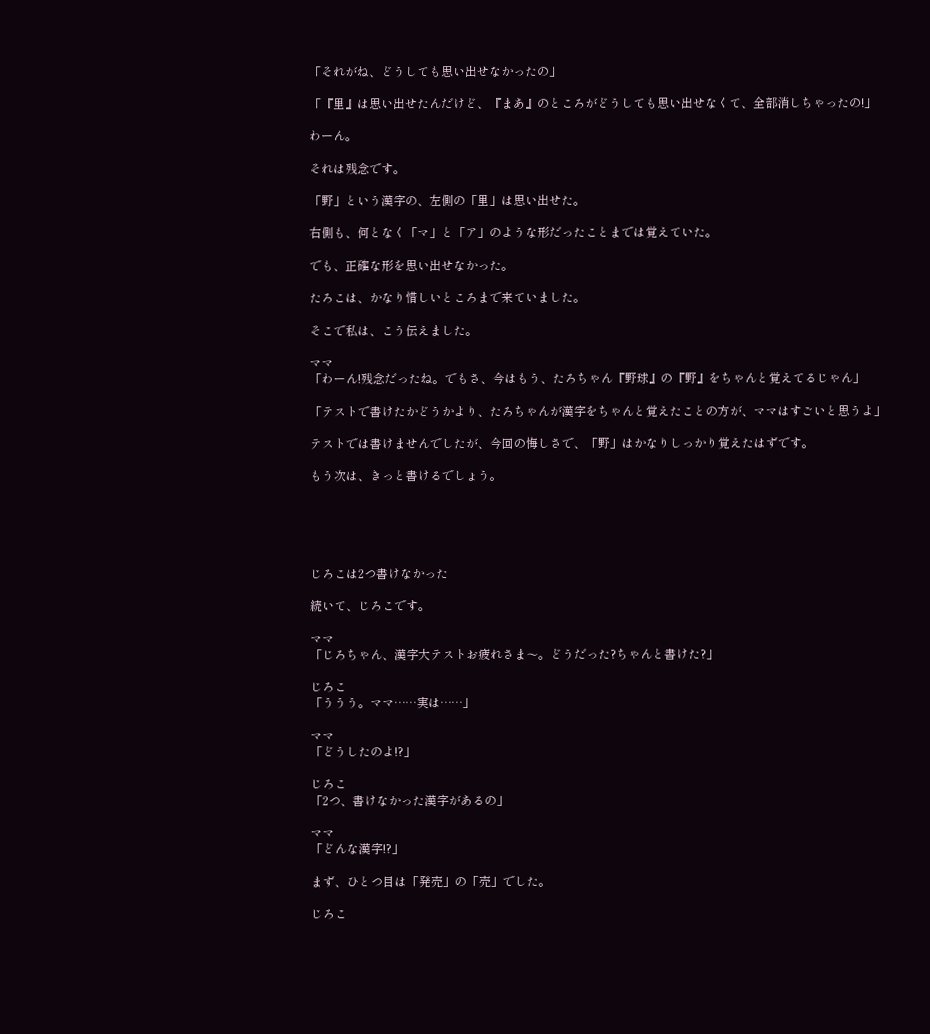「それがね、どうしても思い出せなかったの」

「『里』は思い出せたんだけど、『まあ』のところがどうしても思い出せなくて、全部消しちゃったの!」

わーん。

それは残念です。

「野」という漢字の、左側の「里」は思い出せた。

右側も、何となく「マ」と「ア」のような形だったことまでは覚えていた。

でも、正確な形を思い出せなかった。

たろこは、かなり惜しいところまで来ていました。

そこで私は、こう伝えました。

ママ
「わーん!残念だったね。でもさ、今はもう、たろちゃん『野球』の『野』をちゃんと覚えてるじゃん」

「テストで書けたかどうかより、たろちゃんが漢字をちゃんと覚えたことの方が、ママはすごいと思うよ」

テストでは書けませんでしたが、今回の悔しさで、「野」はかなりしっかり覚えたはずです。

もう次は、きっと書けるでしょう。





じろこは2つ書けなかった

続いて、じろこです。

ママ
「じろちゃん、漢字大テストお疲れさま〜。どうだった?ちゃんと書けた?」

じろこ
「ううう。ママ……実は……」

ママ
「どうしたのよ!?」

じろこ
「2つ、書けなかった漢字があるの」

ママ
「どんな漢字!?」

まず、ひとつ目は「発売」の「売」でした。

じろこ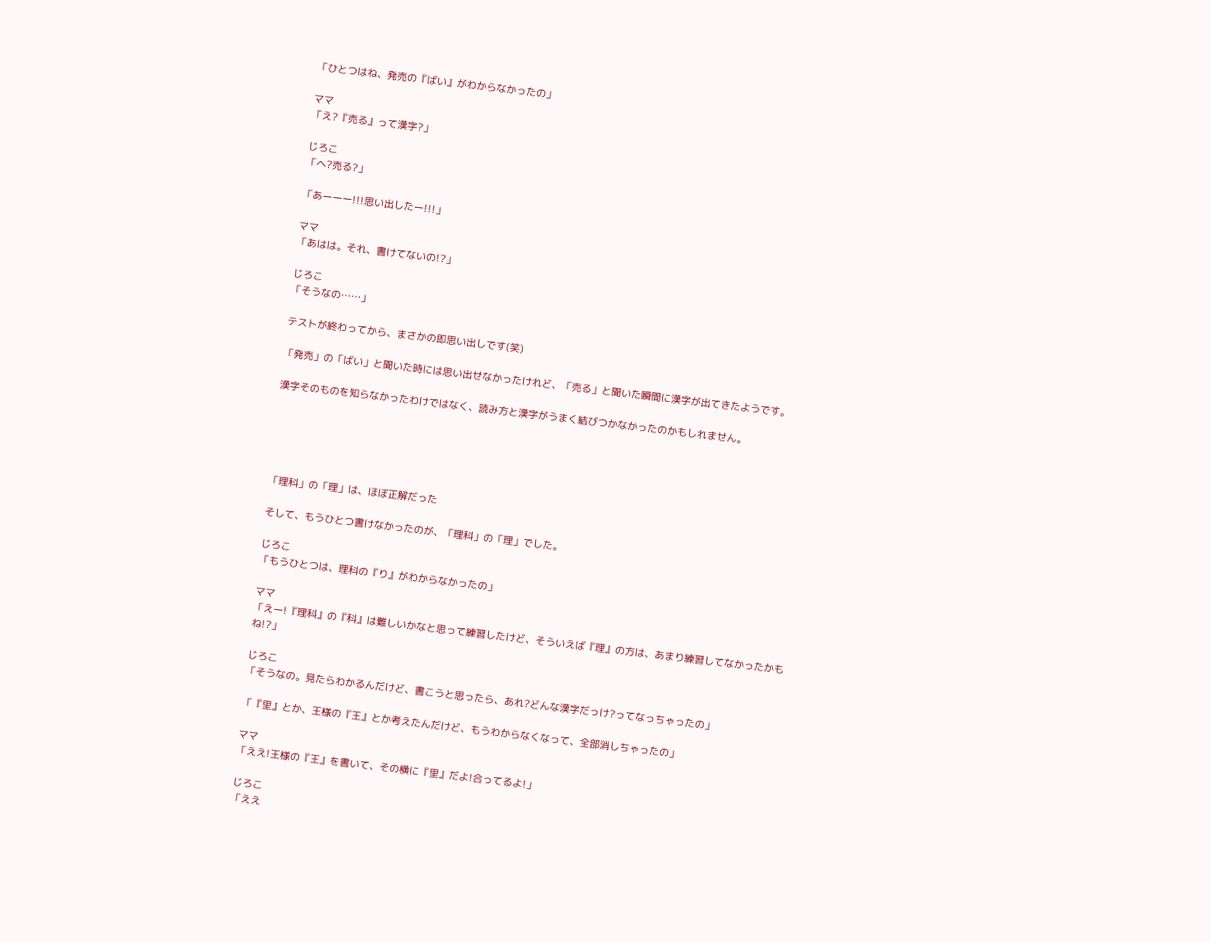「ひとつはね、発売の『ばい』がわからなかったの」

ママ
「え?『売る』って漢字?」

じろこ
「へ?売る?」

「あーーー!!!思い出したー!!!」

ママ
「あはは。それ、書けてないの!?」

じろこ
「そうなの……」

テストが終わってから、まさかの即思い出しです(笑)

「発売」の「ばい」と聞いた時には思い出せなかったけれど、「売る」と聞いた瞬間に漢字が出てきたようです。

漢字そのものを知らなかったわけではなく、読み方と漢字がうまく結びつかなかったのかもしれません。





「理科」の「理」は、ほぼ正解だった

そして、もうひとつ書けなかったのが、「理科」の「理」でした。

じろこ
「もうひとつは、理科の『り』がわからなかったの」

ママ
「えー!『理科』の『科』は難しいかなと思って練習したけど、そういえば『理』の方は、あまり練習してなかったかもね!?」

じろこ
「そうなの。見たらわかるんだけど、書こうと思ったら、あれ?どんな漢字だっけ?ってなっちゃったの」

「『里』とか、王様の『王』とか考えたんだけど、もうわからなくなって、全部消しちゃったの」

ママ
「ええ!王様の『王』を書いて、その横に『里』だよ!合ってるよ!」

じろこ
「ええ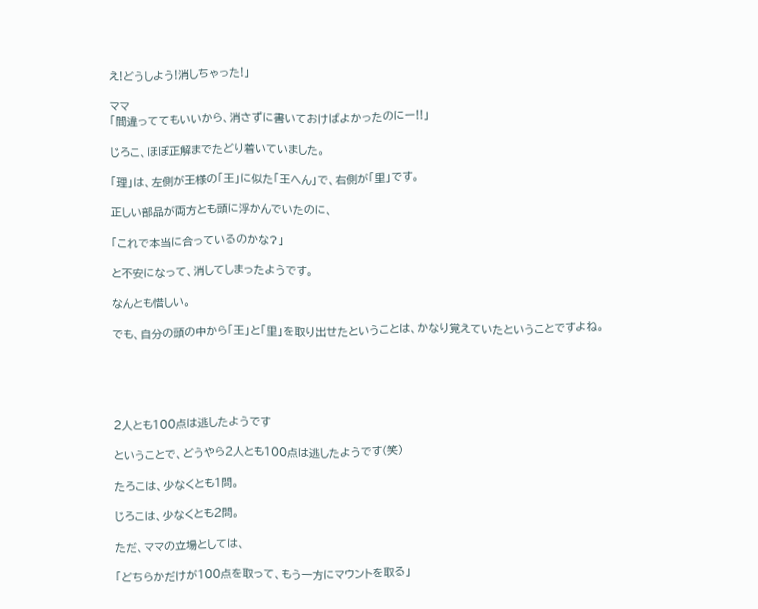え!どうしよう!消しちゃった!」

ママ
「間違っててもいいから、消さずに書いておけばよかったのにー!!」

じろこ、ほぼ正解までたどり着いていました。

「理」は、左側が王様の「王」に似た「王へん」で、右側が「里」です。

正しい部品が両方とも頭に浮かんでいたのに、

「これで本当に合っているのかな?」

と不安になって、消してしまったようです。

なんとも惜しい。

でも、自分の頭の中から「王」と「里」を取り出せたということは、かなり覚えていたということですよね。





2人とも100点は逃したようです

ということで、どうやら2人とも100点は逃したようです(笑)

たろこは、少なくとも1問。

じろこは、少なくとも2問。

ただ、ママの立場としては、

「どちらかだけが100点を取って、もう一方にマウントを取る」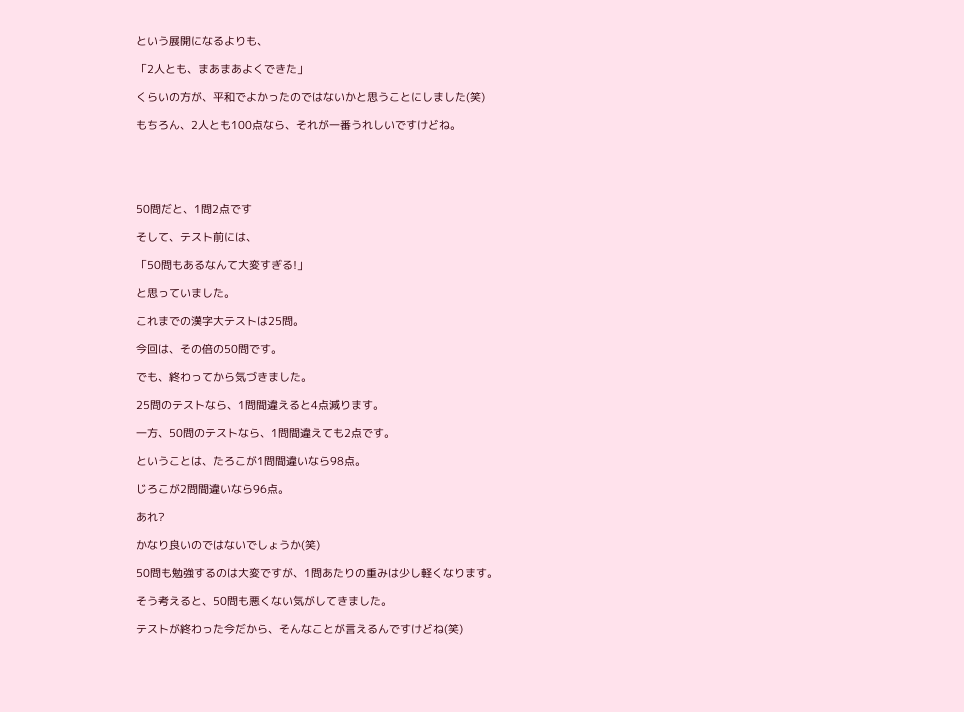という展開になるよりも、

「2人とも、まあまあよくできた」

くらいの方が、平和でよかったのではないかと思うことにしました(笑)

もちろん、2人とも100点なら、それが一番うれしいですけどね。





50問だと、1問2点です

そして、テスト前には、

「50問もあるなんて大変すぎる!」

と思っていました。

これまでの漢字大テストは25問。

今回は、その倍の50問です。

でも、終わってから気づきました。

25問のテストなら、1問間違えると4点減ります。

一方、50問のテストなら、1問間違えても2点です。

ということは、たろこが1問間違いなら98点。

じろこが2問間違いなら96点。

あれ?

かなり良いのではないでしょうか(笑)

50問も勉強するのは大変ですが、1問あたりの重みは少し軽くなります。

そう考えると、50問も悪くない気がしてきました。

テストが終わった今だから、そんなことが言えるんですけどね(笑)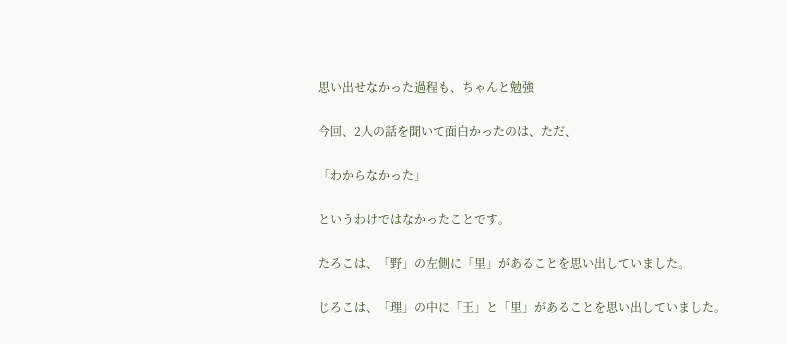思い出せなかった過程も、ちゃんと勉強

今回、2人の話を聞いて面白かったのは、ただ、

「わからなかった」

というわけではなかったことです。

たろこは、「野」の左側に「里」があることを思い出していました。

じろこは、「理」の中に「王」と「里」があることを思い出していました。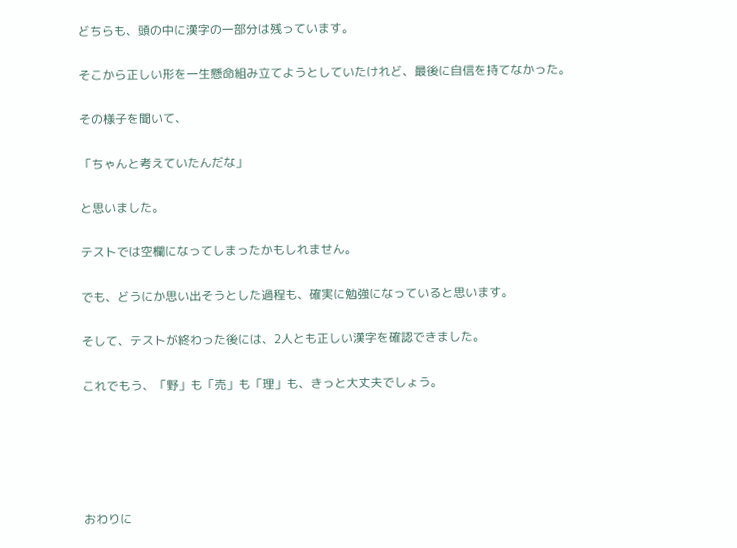どちらも、頭の中に漢字の一部分は残っています。

そこから正しい形を一生懸命組み立てようとしていたけれど、最後に自信を持てなかった。

その様子を聞いて、

「ちゃんと考えていたんだな」

と思いました。

テストでは空欄になってしまったかもしれません。

でも、どうにか思い出そうとした過程も、確実に勉強になっていると思います。

そして、テストが終わった後には、2人とも正しい漢字を確認できました。

これでもう、「野」も「売」も「理」も、きっと大丈夫でしょう。





おわりに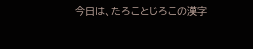今日は、たろことじろこの漢字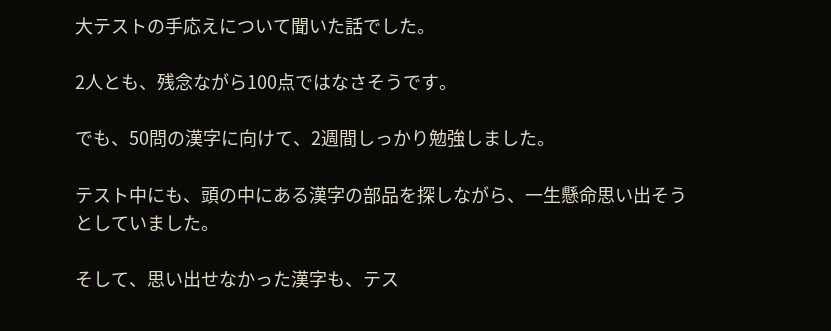大テストの手応えについて聞いた話でした。

2人とも、残念ながら100点ではなさそうです。

でも、50問の漢字に向けて、2週間しっかり勉強しました。

テスト中にも、頭の中にある漢字の部品を探しながら、一生懸命思い出そうとしていました。

そして、思い出せなかった漢字も、テス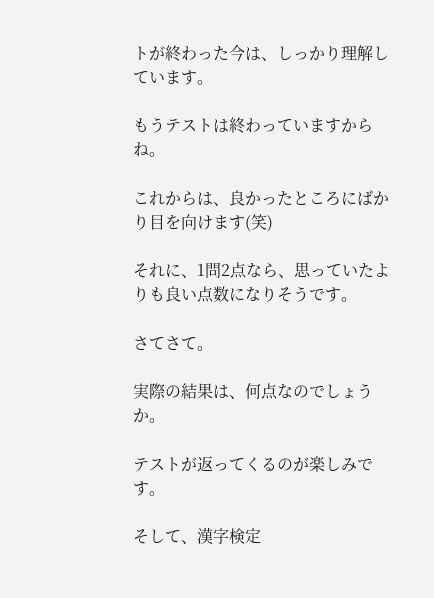トが終わった今は、しっかり理解しています。

もうテストは終わっていますからね。

これからは、良かったところにばかり目を向けます(笑)

それに、1問2点なら、思っていたよりも良い点数になりそうです。

さてさて。

実際の結果は、何点なのでしょうか。

テストが返ってくるのが楽しみです。

そして、漢字検定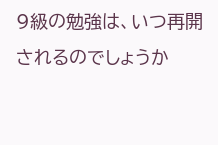9級の勉強は、いつ再開されるのでしょうか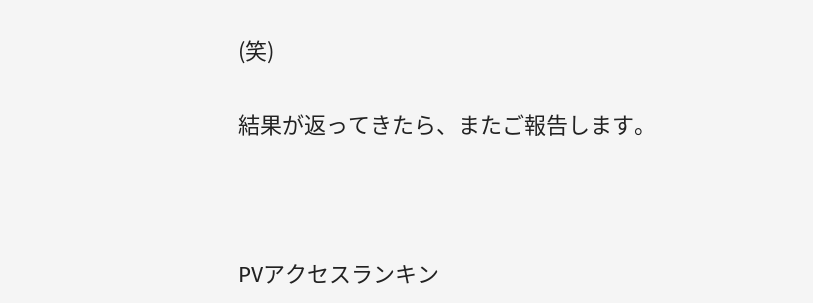(笑)

結果が返ってきたら、またご報告します。



PVアクセスランキン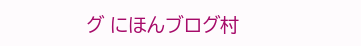グ にほんブログ村